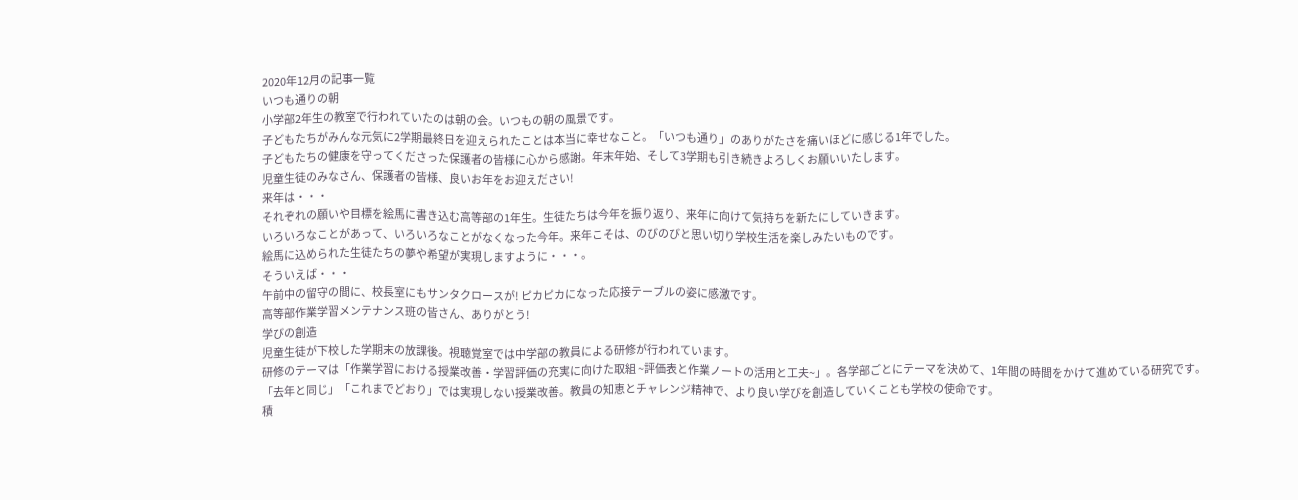2020年12月の記事一覧
いつも通りの朝
小学部2年生の教室で行われていたのは朝の会。いつもの朝の風景です。
子どもたちがみんな元気に2学期最終日を迎えられたことは本当に幸せなこと。「いつも通り」のありがたさを痛いほどに感じる1年でした。
子どもたちの健康を守ってくださった保護者の皆様に心から感謝。年末年始、そして3学期も引き続きよろしくお願いいたします。
児童生徒のみなさん、保護者の皆様、良いお年をお迎えださい!
来年は・・・
それぞれの願いや目標を絵馬に書き込む高等部の1年生。生徒たちは今年を振り返り、来年に向けて気持ちを新たにしていきます。
いろいろなことがあって、いろいろなことがなくなった今年。来年こそは、のびのびと思い切り学校生活を楽しみたいものです。
絵馬に込められた生徒たちの夢や希望が実現しますように・・・。
そういえば・・・
午前中の留守の間に、校長室にもサンタクロースが! ピカピカになった応接テーブルの姿に感激です。
高等部作業学習メンテナンス班の皆さん、ありがとう!
学びの創造
児童生徒が下校した学期末の放課後。視聴覚室では中学部の教員による研修が行われています。
研修のテーマは「作業学習における授業改善・学習評価の充実に向けた取組 ~評価表と作業ノートの活用と工夫~」。各学部ごとにテーマを決めて、1年間の時間をかけて進めている研究です。
「去年と同じ」「これまでどおり」では実現しない授業改善。教員の知恵とチャレンジ精神で、より良い学びを創造していくことも学校の使命です。
積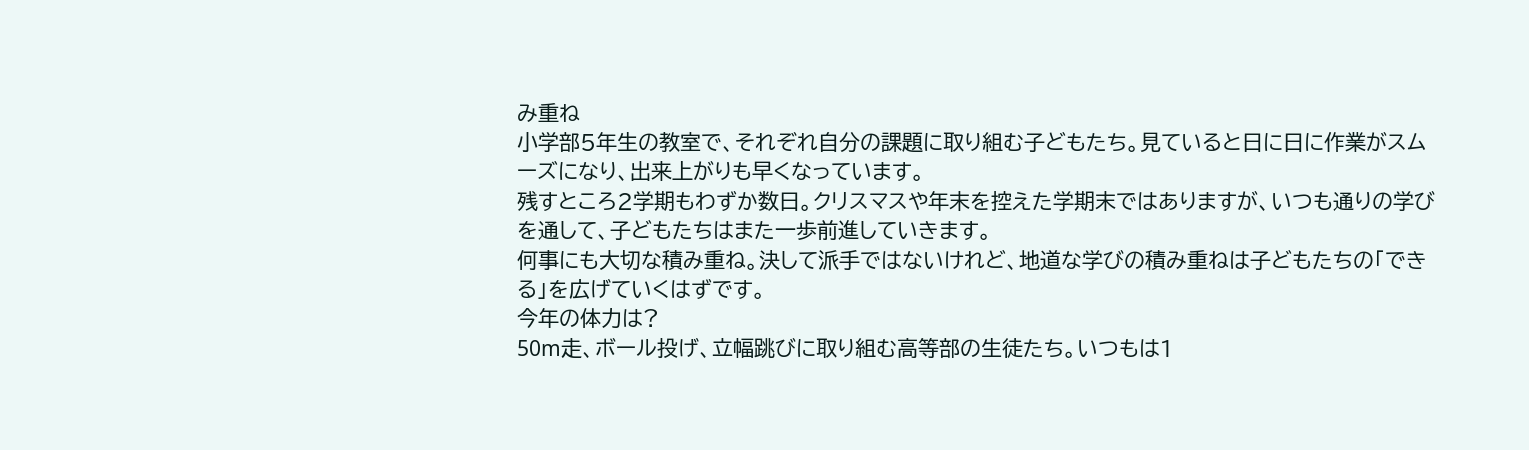み重ね
小学部5年生の教室で、それぞれ自分の課題に取り組む子どもたち。見ていると日に日に作業がスムーズになり、出来上がりも早くなっています。
残すところ2学期もわずか数日。クリスマスや年末を控えた学期末ではありますが、いつも通りの学びを通して、子どもたちはまた一歩前進していきます。
何事にも大切な積み重ね。決して派手ではないけれど、地道な学びの積み重ねは子どもたちの「できる」を広げていくはずです。
今年の体力は?
50m走、ボール投げ、立幅跳びに取り組む高等部の生徒たち。いつもは1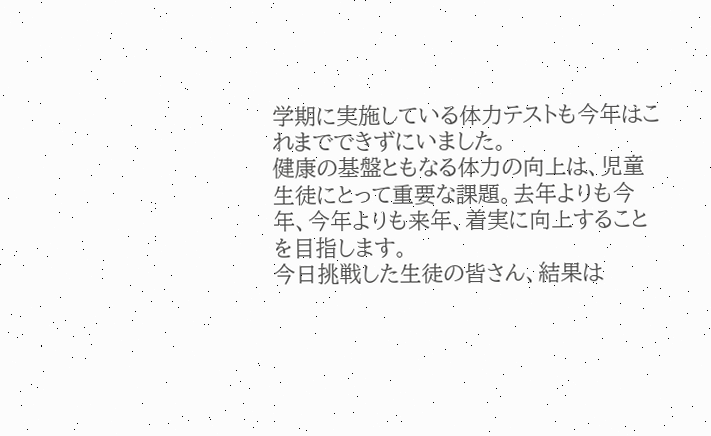学期に実施している体力テストも今年はこれまでできずにいました。
健康の基盤ともなる体力の向上は、児童生徒にとって重要な課題。去年よりも今年、今年よりも来年、着実に向上することを目指します。
今日挑戦した生徒の皆さん、結果は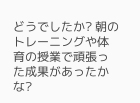どうでしたか? 朝のトレーニングや体育の授業で頑張った成果があったかな?